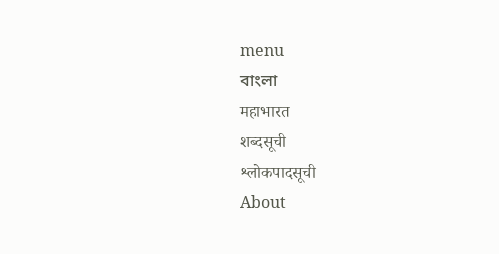menu
বাংলা
महाभारत
शब्दसूची
श्लोकपादसूची
About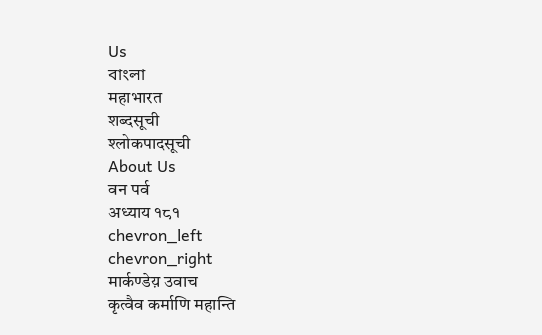Us
বাংলা
महाभारत
शब्दसूची
श्लोकपादसूची
About Us
वन पर्व
अध्याय १८१
chevron_left
chevron_right
मार्कण्डेय़ उवाच
कृत्वैव कर्माणि महान्ति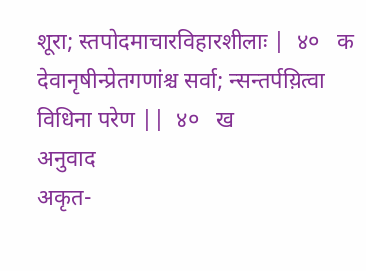शूरा; स्तपोदमाचारविहारशीलाः |  ४०   क
देवानृषीन्प्रेतगणांश्च सर्वा; न्सन्तर्पय़ित्वा विधिना परेण ||  ४०   ख
अनुवाद
अकृत-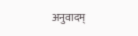अनुवादम्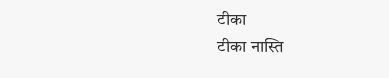टीका
टीका नास्ति